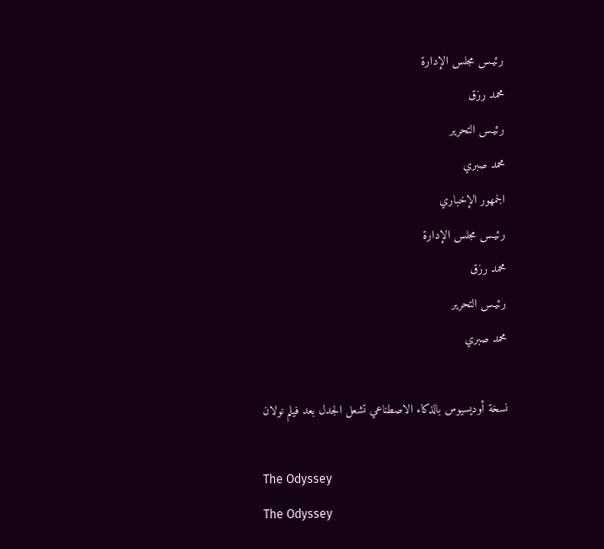رئيـس مجلس الإدارة
محمد رزق
رئيـس التحرير
محمد صبري
الجمهور الإخباري
رئيـس مجلس الإدارة
محمد رزق
رئيـس التحرير
محمد صبري

نسخة أوديسيوس بالذكاء الاصطناعي تشعل الجدل بعد فيلم نولان

The Odyssey
The Odyssey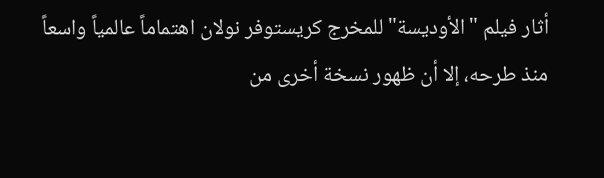أثار فيلم "الأوديسة" للمخرج كريستوفر نولان اهتماماً عالمياً واسعاً منذ طرحه، إلا أن ظهور نسخة أخرى من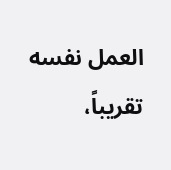العمل نفسه تقريباً،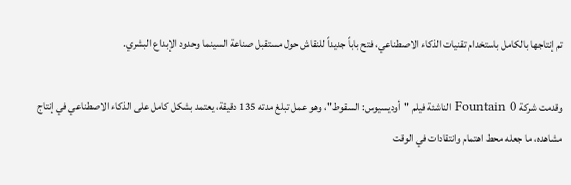تم إنتاجها بالكامل باستخدام تقنيات الذكاء الاصطناعي، فتح باباً جديداً للنقاش حول مستقبل صناعة السينما وحدود الإبداع البشري.

وقدمت شركة Fountain 0 الناشئة فيلم "أوديسيوس: السقوط"، وهو عمل تبلغ مدته 135 دقيقة، يعتمد بشكل كامل على الذكاء الاصطناعي في إنتاج مشاهده، ما جعله محط اهتمام وانتقادات في الوقت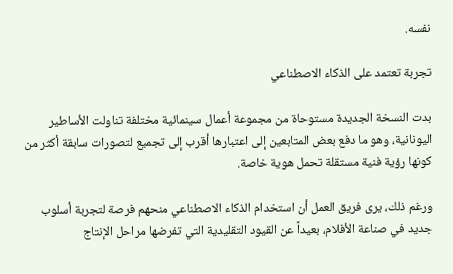نفسه.

تجربة تعتمد على الذكاء الاصطناعي

بدت النسخة الجديدة مستوحاة من مجموعة أعمال سينمائية مختلفة تناولت الأساطير اليونانية، وهو ما دفع بعض المتابعين إلى اعتبارها أقرب إلى تجميع لتصورات سابقة أكثر من كونها رؤية فنية مستقلة تحمل هوية خاصة.

ورغم ذلك، يرى فريق العمل أن استخدام الذكاء الاصطناعي منحهم فرصة لتجربة أسلوب جديد في صناعة الأفلام، بعيداً عن القيود التقليدية التي تفرضها مراحل الإنتاج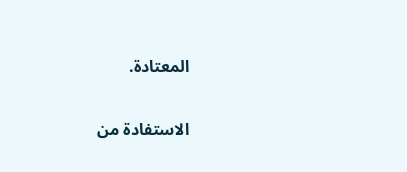المعتادة.

الاستفادة من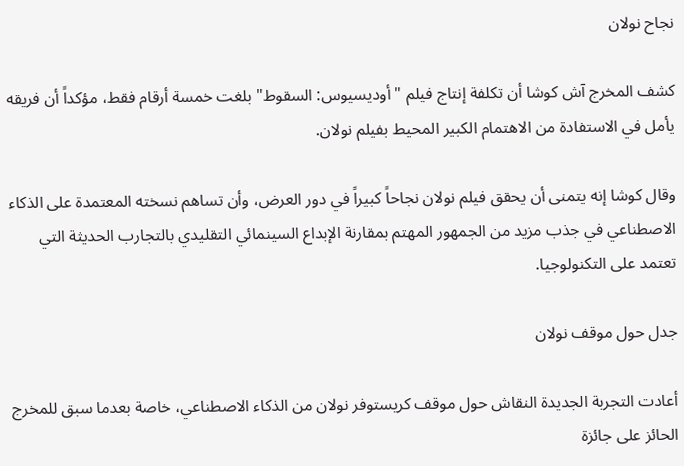نجاح نولان

كشف المخرج آش كوشا أن تكلفة إنتاج فيلم "أوديسيوس: السقوط" بلغت خمسة أرقام فقط، مؤكداً أن فريقه يأمل في الاستفادة من الاهتمام الكبير المحيط بفيلم نولان.

وقال كوشا إنه يتمنى أن يحقق فيلم نولان نجاحاً كبيراً في دور العرض، وأن تساهم نسخته المعتمدة على الذكاء الاصطناعي في جذب مزيد من الجمهور المهتم بمقارنة الإبداع السينمائي التقليدي بالتجارب الحديثة التي تعتمد على التكنولوجيا.

جدل حول موقف نولان

أعادت التجربة الجديدة النقاش حول موقف كريستوفر نولان من الذكاء الاصطناعي، خاصة بعدما سبق للمخرج الحائز على جائزة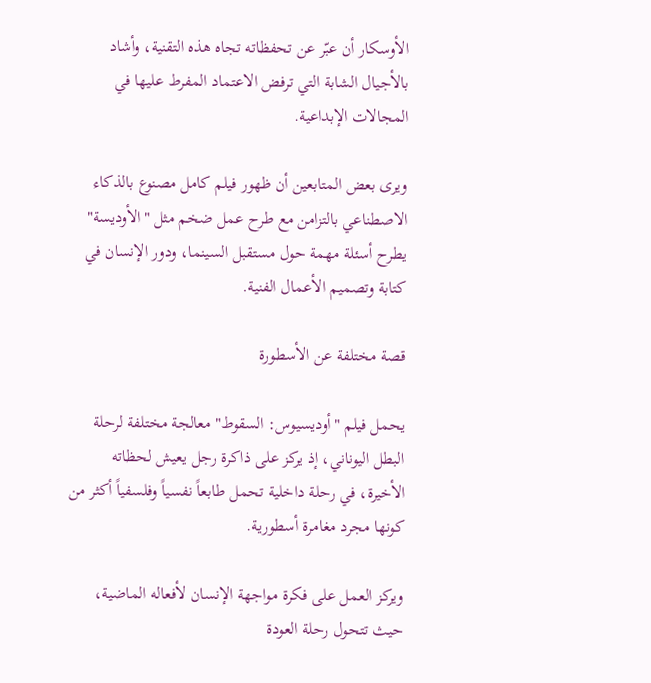الأوسكار أن عبّر عن تحفظاته تجاه هذه التقنية، وأشاد بالأجيال الشابة التي ترفض الاعتماد المفرط عليها في المجالات الإبداعية.

ويرى بعض المتابعين أن ظهور فيلم كامل مصنوع بالذكاء الاصطناعي بالتزامن مع طرح عمل ضخم مثل "الأوديسة" يطرح أسئلة مهمة حول مستقبل السينما، ودور الإنسان في كتابة وتصميم الأعمال الفنية.

قصة مختلفة عن الأسطورة

يحمل فيلم "أوديسيوس: السقوط" معالجة مختلفة لرحلة البطل اليوناني، إذ يركز على ذاكرة رجل يعيش لحظاته الأخيرة، في رحلة داخلية تحمل طابعاً نفسياً وفلسفياً أكثر من كونها مجرد مغامرة أسطورية.

ويركز العمل على فكرة مواجهة الإنسان لأفعاله الماضية، حيث تتحول رحلة العودة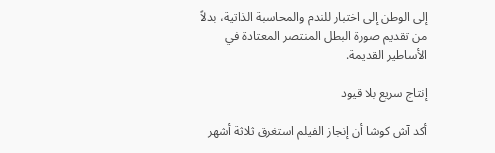إلى الوطن إلى اختبار للندم والمحاسبة الذاتية، بدلاً من تقديم صورة البطل المنتصر المعتادة في الأساطير القديمة.

إنتاج سريع بلا قيود

أكد آش كوشا أن إنجاز الفيلم استغرق ثلاثة أشهر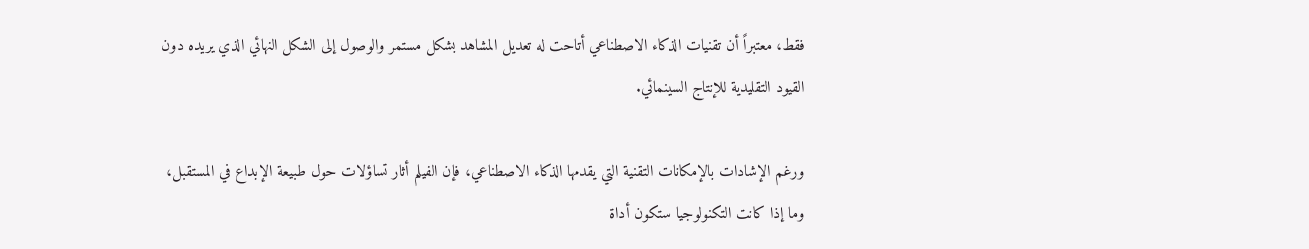فقط، معتبراً أن تقنيات الذكاء الاصطناعي أتاحت له تعديل المشاهد بشكل مستمر والوصول إلى الشكل النهائي الذي يريده دون القيود التقليدية للإنتاج السينمائي.

ورغم الإشادات بالإمكانات التقنية التي يقدمها الذكاء الاصطناعي، فإن الفيلم أثار تساؤلات حول طبيعة الإبداع في المستقبل، وما إذا كانت التكنولوجيا ستكون أداة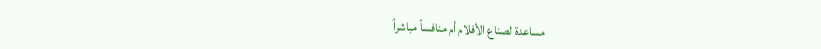مساعدة لصناع الأفلام أم منافساً مباشراً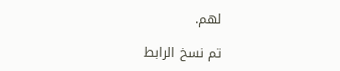لهم.

تم نسخ الرابط